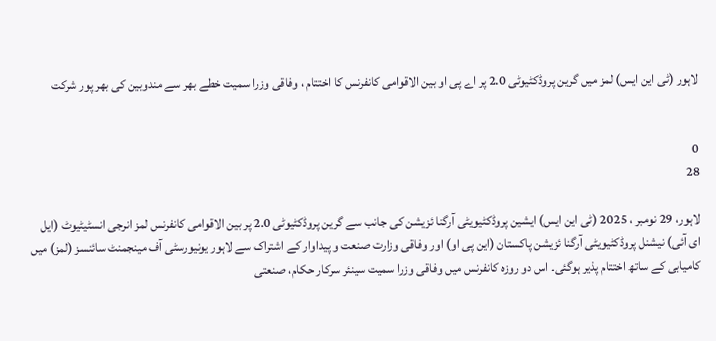لاہور (ٹی این ایس) لمز میں گرین پروڈکٹیوٹی 2.0 پر اے پی او بین الاقوامی کانفرنس کا اختتام ، وفاقی وزرا سمیت خطے بھر سے مندوبین کی بھر پور شرکت


0
28

لاہور، 29 نومبر ، 2025 (ٹی این ایس) ایشین پروڈکٹیویٹی آرگنا ئزیشن کی جانب سے گرین پروڈکٹیوٹی 2.0 پر بین الاقوامی کانفرنس لمز انرجی انسٹیٹیوٹ (ایل ای آئی) نیشنل پروڈکٹیویٹی آرگنا ئزیشن پاکستان (این پی او) اور وفاقی وزارت صنعت و پیداوار کے اشتراک سے لاہور یونیورسٹی آف مینجمنٹ سائنسز (لمز) میں کامیابی کے ساتھ اختتام پذیر ہوگئی۔ اس دو روزہ کانفرنس میں وفاقی وزرا سمیت سینئر سرکار حکام، صنعتی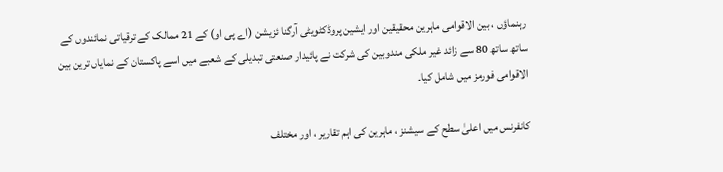رہنماؤں ، بین الاقوامی ماہرین محقیقین اور ایشین پروڈکٹویٹی آرگنا ئزیشن (اے پی او) کے 21 ممالک کے ترقیاتی نمائندوں کے ساتھ ساتھ 80 سے زائد غیر ملکی مندوبین کی شرکت نے پائیدار صنعتی تبدیلی کے شعبے میں اسے پاکستان کے نمایاں ترین بین الاقوامی فورمز میں شامل کیا۔

کانفرنس میں اعلیٰ سطح کے سیشنز ، ماہرین کی اہم تقاریر ، اور مختلف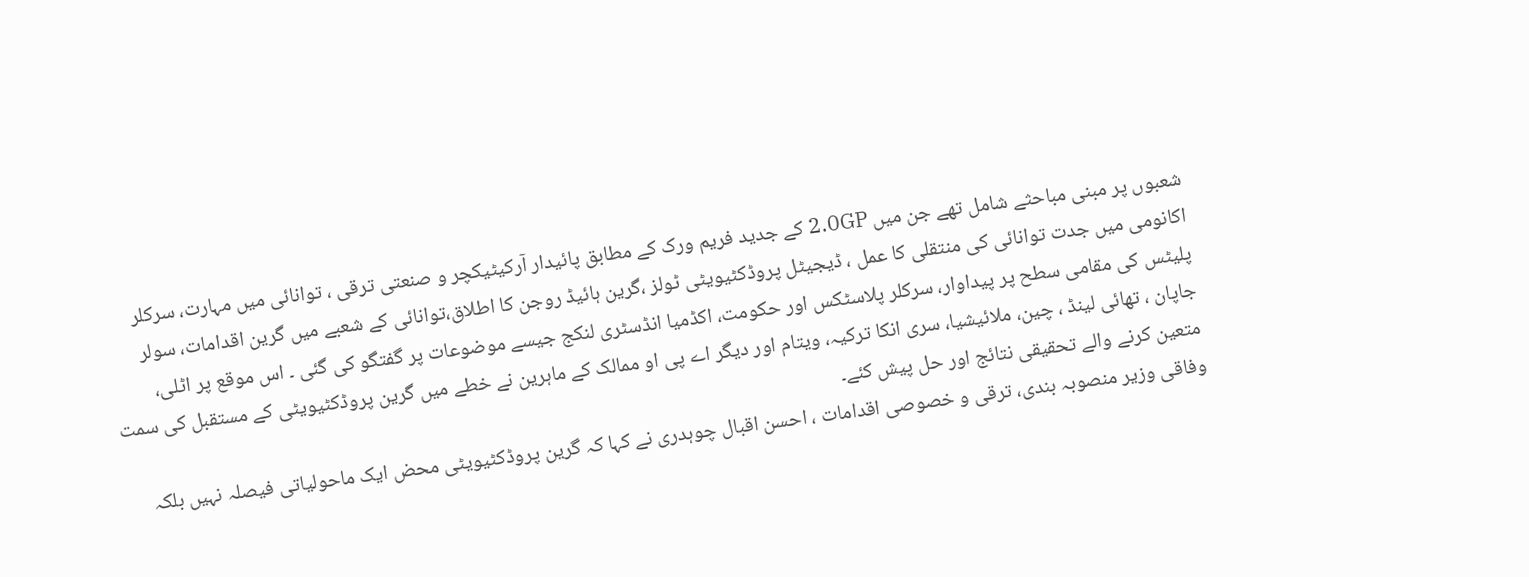شعبوں پر مبنی مباحثے شامل تھے جن میں 2.0GP کے جدید فریم ورک کے مطابق پائیدار آرکیٹیکچر و صنعتی ترقی ، توانائی میں مہارت، سرکلر اکانومی میں جدت توانائی کی منتقلی کا عمل ، ڈیجیٹل پروڈکٹیویٹی ٹولز ،گرین ہائیڈ روجن کا اطلاق،توانائی کے شعبے میں گرین اقدامات، سولر پلیٹس کی مقامی سطح پر پیداوار، سرکلر پلاسٹکس اور حکومت، اکڈمیا انڈسٹری لنکج جیسے موضوعات پر گفتگو کی گئی ۔ اس موقع پر اٹلی، جاپان ، تھائی لینڈ ، چین، ملائیشیا، سری انکا ترکیہ، ویتام اور دیگر اے پی او ممالک کے ماہرین نے خطے میں گرین پروڈکٹیویٹی کے مستقبل کی سمت متعین کرنے والے تحقیقی نتائج اور حل پیش کئے۔
وفاقی وزیر منصوبہ بندی، ترقی و خصوصی اقدامات ، احسن اقبال چوہدری نے کہا کہ گرین پروڈکٹیویٹی محض ایک ماحولیاتی فیصلہ نہیں بلکہ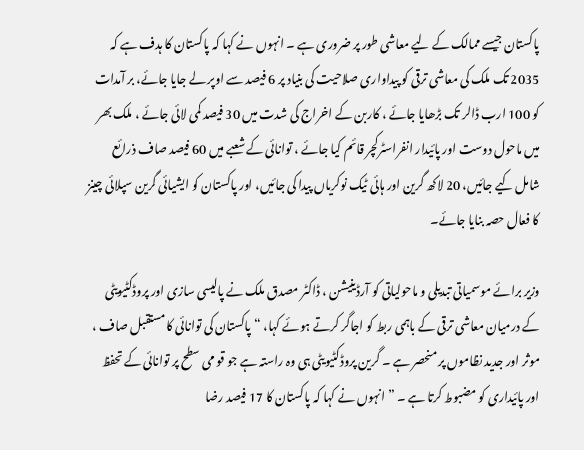پاکستان جیسے ممالک کے لیے معاشی طور پر ضروری ہے ۔ انہوں نے کہا کہ پاکستان کا ہدف ہے کہ 2035 تک ملک کی معاشی ترقی کو پیداواری صلاحیت کی بنیاد پر 6 فیصد سے اوپر لے جایا جائے، بر آمدات کو 100 ارب ڈالر تک بڑھایا جائے ، کاربن کے اخراج کی شدت میں 30 فیصد کمی لائی جائے ، ملک بھر میں ماحول دوست اور پائیدار انفراسٹرکچر قائم کیا جائے ، توانائی کے شعبے میں 60 فیصد صاف ذرائع شامل کیے جائیں، 20 لاکھ گرین اور ہائی ٹیک نوکریاں پیدا کی جائیں، اور پاکستان کو ایشیائی گرین سپلائی چینز کا فعال حصہ بنایا جائے۔

وزیر برائے موسمیاتی تبدیلی و ماحولیاتی کو آرڈینیشن ، ڈاکٹر مصدق ملک نے پالیسی سازی اور پروڈکٹیویٹی کے درمیان معاشی ترقی کے باہمی ربط کو اجاگر کرتے ہوئے کہا، “پاکستان کی توانائی کا مستقبل صاف ، موثر اور جدید نظاموں پر منحصر ہے ۔ گرین پروڈکٹیویٹی ہی وہ راستہ ہے جو قو می سطح پر توانائی کے تحفظ اور پائیداری کو مضبوط کرتا ہے ۔ ” انہوں نے کہا کہ پاکستان کا 17 فیصد رضا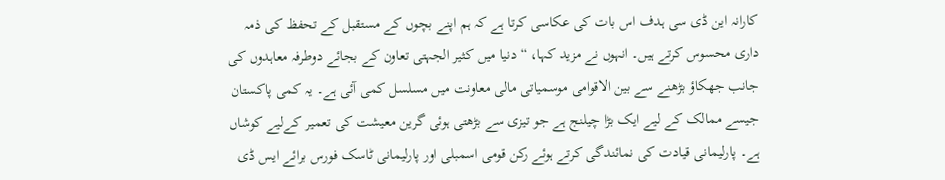کارانہ این ڈی سی ہدف اس بات کی عکاسی کرتا ہے کہ ہم اپنے بچوں کے مستقبل کے تحفظ کی ذمہ داری محسوس کرتے ہیں۔ انہوں نے مزید کہا، “دنیا میں کثیر الجہتی تعاون کے بجائے دوطرفہ معاہدوں کی جانب جھکاؤ بڑھنے سے بین الاقوامی موسمیاتی مالی معاونت میں مسلسل کمی آئی ہے۔ یہ کمی پاکستان جیسے ممالک کے لیے ایک بڑا چیلنج ہے جو تیزی سے بڑھتی ہوئی گرین معیشت کی تعمیر کےلیے کوشاں ہے۔ پارلیمانی قیادت کی نمائندگی کرتے ہوئے رکن قومی اسمبلی اور پارلیمانی ٹاسک فورس برائے ایس ڈی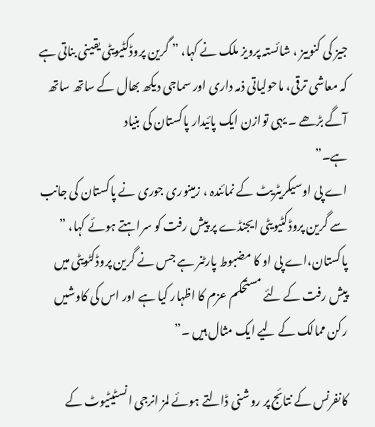جیز کی کنوبیز ، شائستہ پرویز ملک نے کہا، ” گرین پروڈکٹیویٹی یقینی بناتی ہے کہ معاشی ترقی، ماحولیاتی ذمہ داری اور سماجی دیکھ بھال کے ساتھ ساتھ آگے بڑھے ۔ یہی توازن ایک پائیدار پاکستان کی بنیاد
ہے۔”
اے پی اوسیکریٹریٹ کے نمائندہ ، زمینوری جوری نے پاکستان کی جانب سے گرین پروڈکٹیویٹی ایجنڈے پر پیش رفت کو سراہتے ہوئے کہا، ” پاکستان،اے پی او کا مضبوط پارٹنر ہے جس نے گرین پروڈکٹویٹی میں پیش رفت کے لئے مستحکم عزم کا اظہار کیا ہے اور اس کی کاوشیں رکن ممالک کے لیے ایک مثال ہیں ۔”

کانفرنس کے نتائج پر روشنی ڈالتے ہوئے لمز انرجی انسٹیٹیوٹ کے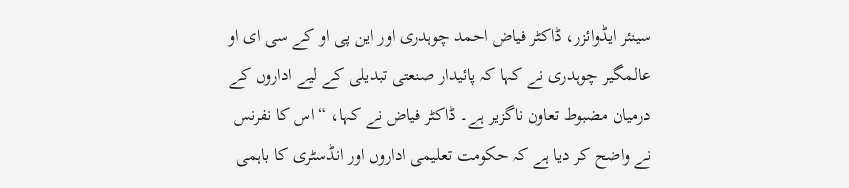سینئر ایڈوائزر، ڈاکٹر فیاض احمد چوہدری اور این پی او کے سی ای او عالمگیر چوہدری نے کہا کہ پائیدار صنعتی تبدیلی کے لیے اداروں کے درمیان مضبوط تعاون ناگزیر ہے۔ ڈاکٹر فیاض نے کہا، “اس کا نفرنس نے واضح کر دیا ہے کہ حکومت تعلیمی اداروں اور انڈسٹری کا باہمی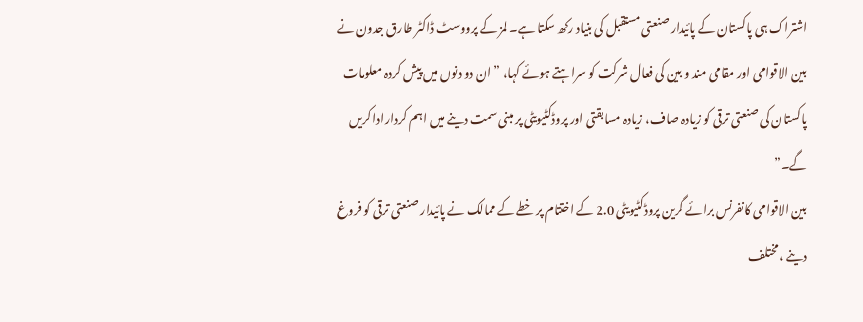اشتراک ہی پاکستان کے پائیدار صنعتی مستقبل کی بنیاد رکھ سکتا ہے۔ لمز کے پرووسٹ ڈاکٹر طارق جدون نے بین الاقوامی اور مقامی مند و بین کی فعال شرکت کو سراہتے ہوئے کہا، ” ان دو دنوں میں پیش کردہ معلومات پاکستان کی صنعتی ترقی کو زیادہ صاف، زیادہ مسابقتی اور پروڈکٹیویٹی پر مبنی سمت دینے میں اہم کردارادا کریں گے۔”
بین الاقوامی کانفرنس برائے گرین پروڈکٹیویٹی 2.0 کے اختتام پر خطے کے ممالک نے پائیدار صنعتی ترقی کو فروغ دینے ،مختلف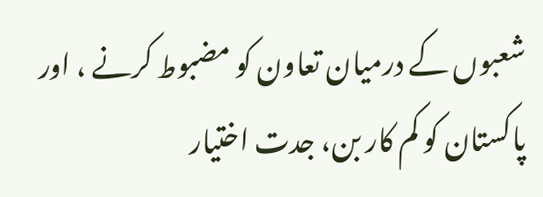شعبوں کے درمیان تعاون کو مضبوط کرنے ، اور پاکستان کو کم کار بن، جدت اختیار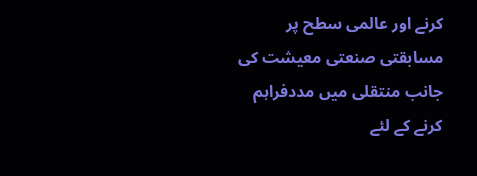کرنے اور عالمی سطح پر مسابقتی صنعتی معیشت کی جانب منتقلی میں مددفراہم کرنے کے لئے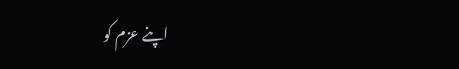اپنے عزم کو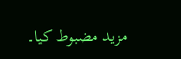مزید مضبوط کیا۔